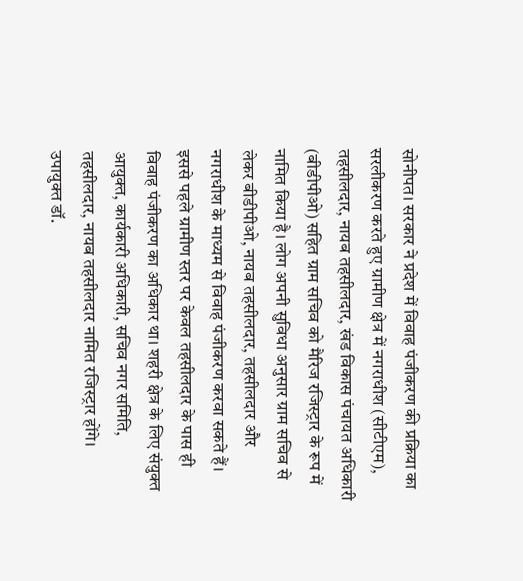सोनीपत। सरकार ने प्रदेश में विवाह पंजीकरण की प्रक्रिया का सरलीकरण करते हुए ग्रामीण क्षेत्र में नगराधीश (सीटीएम), तहसीलदार, नायब तहसीलदार, खंड विकास पंचायत अधिकारी (बीडीपीओ) सहित ग्राम सचिव को मैरिज रजिस्ट्रार के रूप में नामित किया है। लोग अपनी सुविधा अनुसार ग्राम सचिव से लेकर बीडीपीओ, नायब तहसीलदार, तहसीलदार और नगराधीश के माध्यम से विवाह पंजीकरण करवा सकते हैं। इससे पहले ग्रामीण स्तर पर केवल तहसीलदार के पास ही विवाह पंजीकरण का अधिकार था। शहरी क्षेत्र के लिए संयुक्त आयुक्त, कार्यकारी अधिकारी, सचिव नगर समिति, तहसीलदार, नायब तहसीलदार नामित रजिस्ट्रार होंगे।
उपायुक्त डॉ.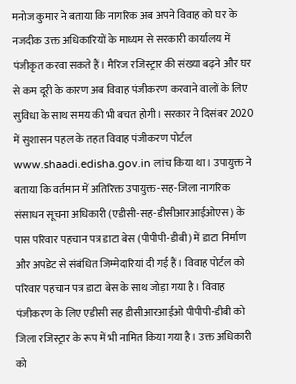मनोज कुमार ने बताया कि नागरिक अब अपने विवाह को घर के नजदीक उक्त अधिकारियों के माध्यम से सरकारी कार्यालय में पंजीकृत करवा सकते हैं। मैरिज रजिस्ट्रार की संख्या बढ़ने और घर से कम दूरी के कारण अब विवाह पंजीकरण करवाने वालों के लिए सुविधा के साथ समय की भी बचत होगी। सरकार ने दिसंबर 2020 में सुशासन पहल के तहत विवाह पंजीकरण पोर्टल www.shaadi.edisha.gov.in लांच किया था। उपायुक्त ने बताया कि वर्तमान में अतिरिक्त उपायुक्त-सह-जिला नागरिक संसाधन सूचना अधिकारी (एडीसी-सह-डीसीआरआईओएस) के पास परिवार पहचान पत्र डाटा बेस (पीपीपी-डीबी) में डाटा निर्माण और अपडेट से संबंधित जिम्मेदारियां दी गई हैं। विवाह पोर्टल को परिवार पहचान पत्र डाटा बेस के साथ जोड़ा गया है। विवाह पंजीकरण के लिए एडीसी सह डीसीआरआईओ पीपीपी-डीबी को जिला रजिस्ट्रार के रूप में भी नामित किया गया है। उक्त अधिकारी को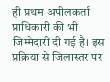ही प्रथम अपीलकर्ता प्राधिकारी की भी जिम्मेदारी दी गई है। इस प्रक्रिया से जिलास्तर पर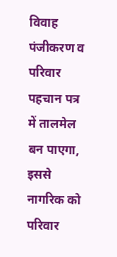विवाह पंजीकरण व परिवार पहचान पत्र में तालमेल बन पाएगा, इससे नागरिक को परिवार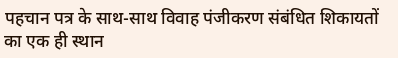पहचान पत्र के साथ-साथ विवाह पंजीकरण संबंधित शिकायतों का एक ही स्थान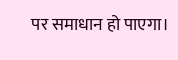पर समाधान हो पाएगा।